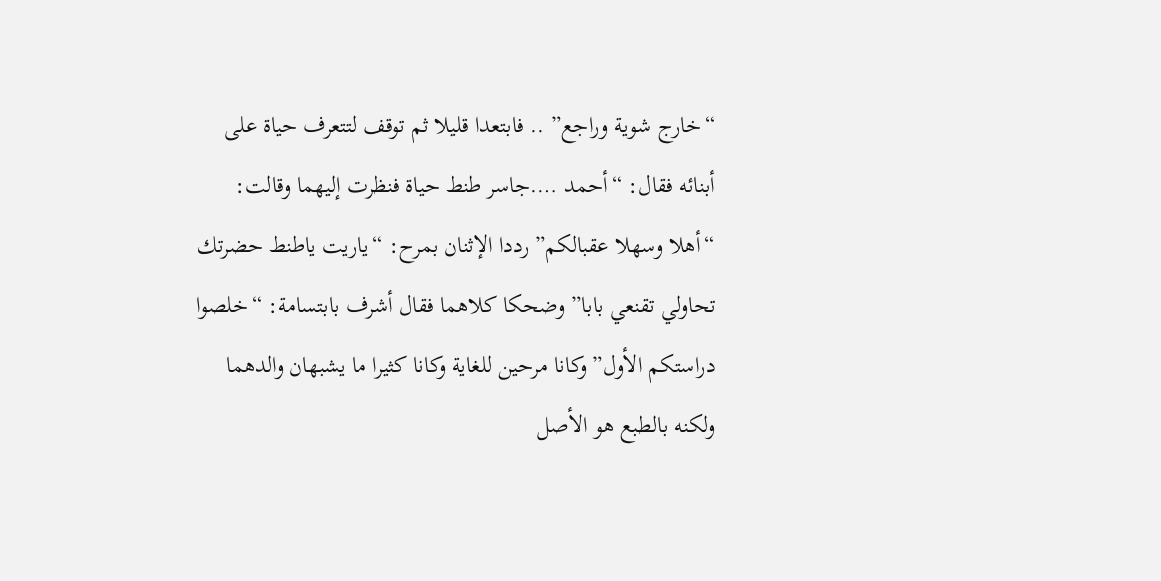“خارج شوية وراجع” .. فابتعدا قليلا ثم توقف لتتعرف حياة على
أبنائه فقال: “أحمد ….جاسر طنط حياة فنظرت إليهما وقالت:
“أهلا وسهلا عقبالكم” رددا الإثنان بمرح: “ياريت ياطنط حضرتك
تحاولي تقنعي بابا” وضحكا كلاهما فقال أشرف بابتسامة: “خلصوا
دراستكم الأول” وكانا مرحين للغاية وكانا كثيرا ما يشبهان والدهما
ولكنه بالطبع هو الأصل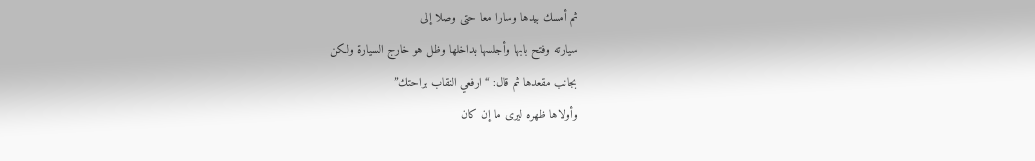ثم أمسك بيدها وسارا معا حتى وصلا إلى
سيارته وفتح بابها وأجلسها بداخلها وظل هو خارج السيارة ولكن
بجانب مقعدها ثم قال: “ارفعي النقاب براحتك”
وأولاها ظهره ليرى ما إن كان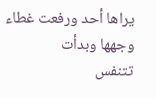يراها أحد ورفعت غطاء وجهها وبدأت
تتنفس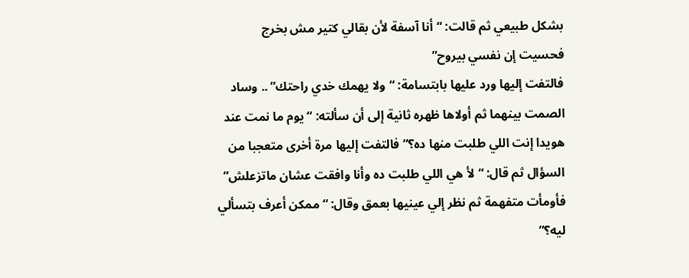بشكل طبيعي ثم قالت: “أنا آسفة لأن بقالي كتير مش بخرج
فحسيت إن نفسي بيروح”
فالتفت إليها ورد عليها بابتسامة: “ولا يهمك خدي راحتك” .. وساد
الصمت بينهما ثم أولاها ظهره ثانية إلى أن سألته: “يوم ما نمت عند
هويدا إنت اللي طلبت منها ده؟” فالتفت إليها مرة أخرى متعجبا من
السؤال ثم قال: “لأ هي اللي طلبت ده وأنا وافقت عشان ماتزعلش”
فأومأت متفهمة ثم نظر إلي عينيها بعمق وقال: “ممكن أعرف بتسألي
ليه؟”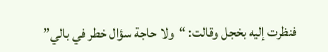فنظرت إليه بخجل وقالت: “ولا حاجة سؤال خطر في بالي”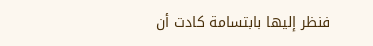فنظر إليها بابتسامة كادت أن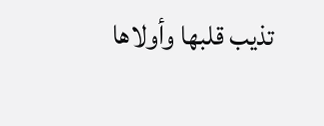تذيب قلبها وأولاها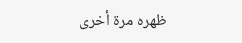ظهره مرة أخرى